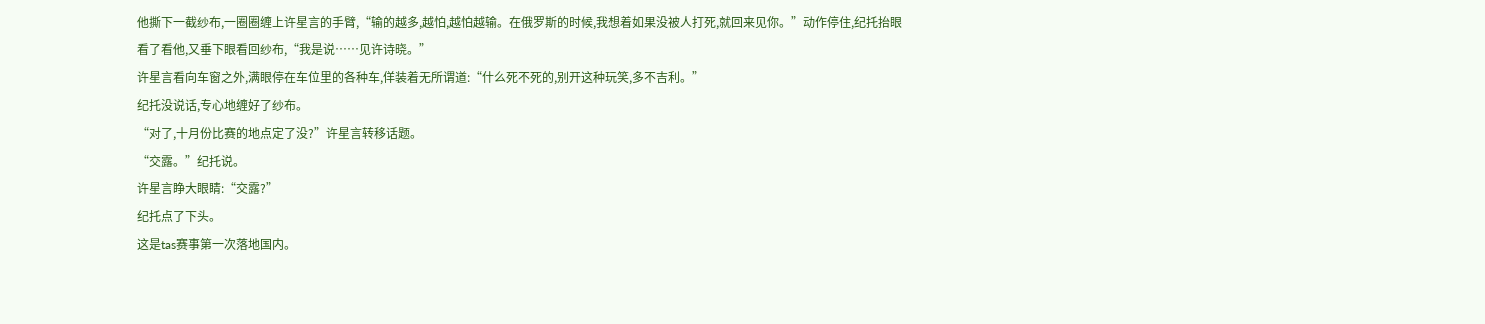他撕下一截纱布,一圈圈缠上许星言的手臂,“输的越多,越怕,越怕越输。在俄罗斯的时候,我想着如果没被人打死,就回来见你。”动作停住,纪托抬眼看了看他,又垂下眼看回纱布,“我是说……见许诗晓。”
许星言看向车窗之外,满眼停在车位里的各种车,佯装着无所谓道:“什么死不死的,别开这种玩笑,多不吉利。”
纪托没说话,专心地缠好了纱布。
“对了,十月份比赛的地点定了没?”许星言转移话题。
“交露。”纪托说。
许星言睁大眼睛:“交露?”
纪托点了下头。
这是tas赛事第一次落地国内。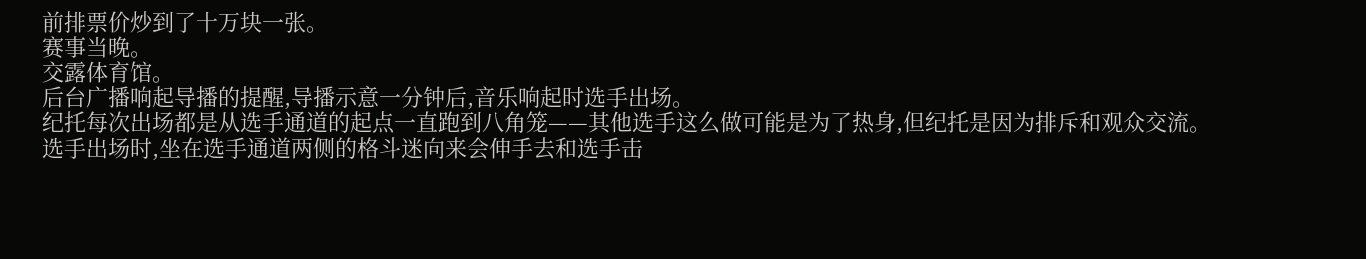前排票价炒到了十万块一张。
赛事当晚。
交露体育馆。
后台广播响起导播的提醒,导播示意一分钟后,音乐响起时选手出场。
纪托每次出场都是从选手通道的起点一直跑到八角笼——其他选手这么做可能是为了热身,但纪托是因为排斥和观众交流。
选手出场时,坐在选手通道两侧的格斗迷向来会伸手去和选手击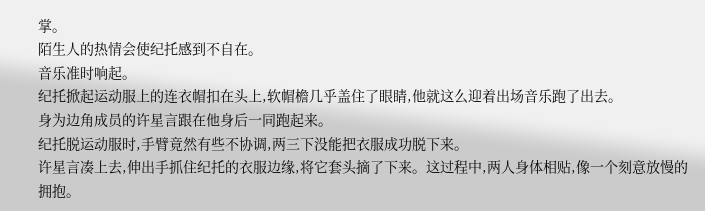掌。
陌生人的热情会使纪托感到不自在。
音乐准时响起。
纪托掀起运动服上的连衣帽扣在头上,软帽檐几乎盖住了眼睛,他就这么迎着出场音乐跑了出去。
身为边角成员的许星言跟在他身后一同跑起来。
纪托脱运动服时,手臂竟然有些不协调,两三下没能把衣服成功脱下来。
许星言凑上去,伸出手抓住纪托的衣服边缘,将它套头摘了下来。这过程中,两人身体相贴,像一个刻意放慢的拥抱。